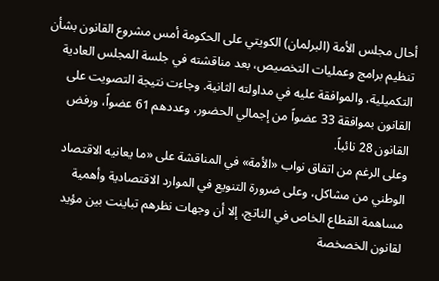أحال مجلس الأمة (البرلمان) الكويتي على الحكومة أمس مشروع القانون بشأن تنظيم برامج وعمليات التخصيص، بعد مناقشته في جلسة المجلس العادية التكميلية، والموافقة عليه في مداولته الثانية. وجاءت نتيجة التصويت على القانون بموافقة 33 عضواً من إجمالي الحضور، وعددهم 61 عضواً، ورفض القانون 28 نائباً.
وعلى الرغم من اتفاق نواب «الأمة» في المناقشة على «ما يعانيه الاقتصاد الوطني من مشاكل، وعلى ضرورة التنويع في الموارد الاقتصادية وأهمية مساهمة القطاع الخاص في الناتج، إلا أن وجهات نظرهم تباينت بين مؤيد لقانون الخصخصة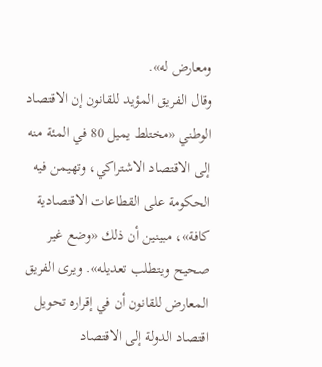ومعارض له».
وقال الفريق المؤيد للقانون إن الاقتصاد الوطني «مختلط يميل 80 في المئة منه إلى الاقتصاد الاشتراكي، وتهيمن فيه الحكومة على القطاعات الاقتصادية كافة»، مبينين أن ذلك «وضع غير صحيح ويتطلب تعديله». ويرى الفريق المعارض للقانون أن في إقراره تحويل اقتصاد الدولة إلى الاقتصاد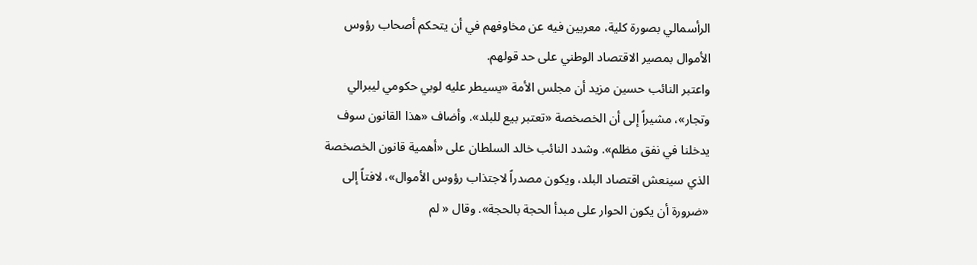الرأسمالي بصورة كلية، معربين فيه عن مخاوفهم في أن يتحكم أصحاب رؤوس الأموال بمصير الاقتصاد الوطني على حد قولهم.
واعتبر النائب حسين مزيد أن مجلس الأمة «يسيطر عليه لوبي حكومي ليبرالي وتجار»، مشيراً إلى أن الخصخصة «تعتبر بيع للبلد». وأضاف «هذا القانون سوف يدخلنا في نفق مظلم». وشدد النائب خالد السلطان على «أهمية قانون الخصخصة الذي سينعش اقتصاد البلد، ويكون مصدراً لاجتذاب رؤوس الأموال»، لافتاً إلى «ضرورة أن يكون الحوار على مبدأ الحجة بالحجة». وقال « لم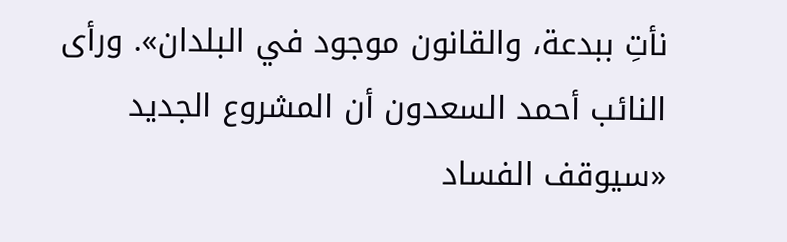نأتِ ببدعة، والقانون موجود في البلدان». ورأى النائب أحمد السعدون أن المشروع الجديد «سيوقف الفساد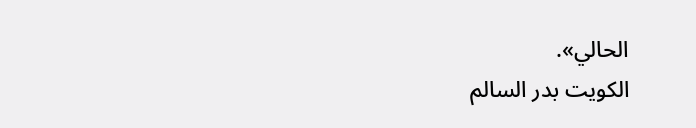الحالي».
الكويت بدر السالم